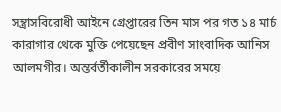সন্ত্রাসবিরোধী আইনে গ্রেপ্তারের তিন মাস পর গত ১৪ মার্চ কারাগার থেকে মুক্তি পেয়েছেন প্রবীণ সাংবাদিক আনিস আলমগীর। অন্তর্বর্তীকালীন সরকারের সময়ে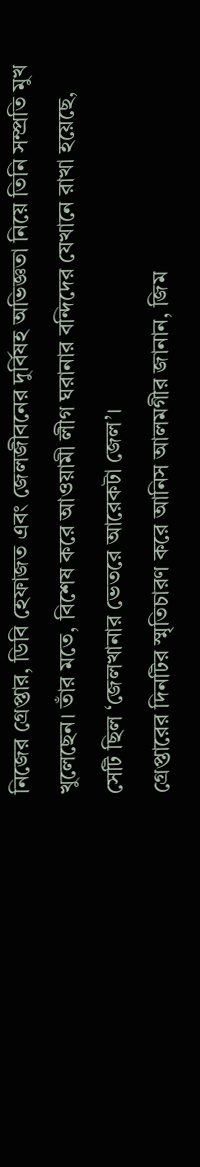নিজের গ্রেপ্তার, ডিবি হেফাজত এবং জেলজীবনের দুর্বিষহ অভিজ্ঞতা নিয়ে তিনি সম্প্রতি মুখ খুলেছেন। তাঁর মতে, বিশেষ করে আওয়ামী লীগ ঘরানার বন্দিদের যেখানে রাখা হয়েছে, সেটি ছিল ‘জেলখানার ভেতরে আরেকটা জেল’।
গ্রেপ্তারের দিনটির স্মৃতিচারণ করে আনিস আলমগীর জানান, জিম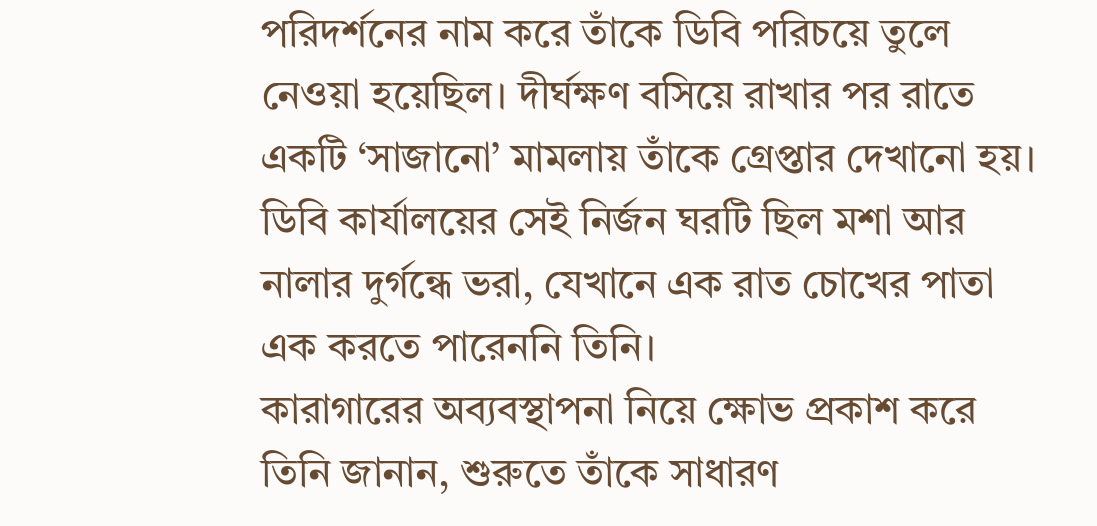পরিদর্শনের নাম করে তাঁকে ডিবি পরিচয়ে তুলে নেওয়া হয়েছিল। দীর্ঘক্ষণ বসিয়ে রাখার পর রাতে একটি ‘সাজানো’ মামলায় তাঁকে গ্রেপ্তার দেখানো হয়। ডিবি কার্যালয়ের সেই নির্জন ঘরটি ছিল মশা আর নালার দুর্গন্ধে ভরা, যেখানে এক রাত চোখের পাতা এক করতে পারেননি তিনি।
কারাগারের অব্যবস্থাপনা নিয়ে ক্ষোভ প্রকাশ করে তিনি জানান, শুরুতে তাঁকে সাধারণ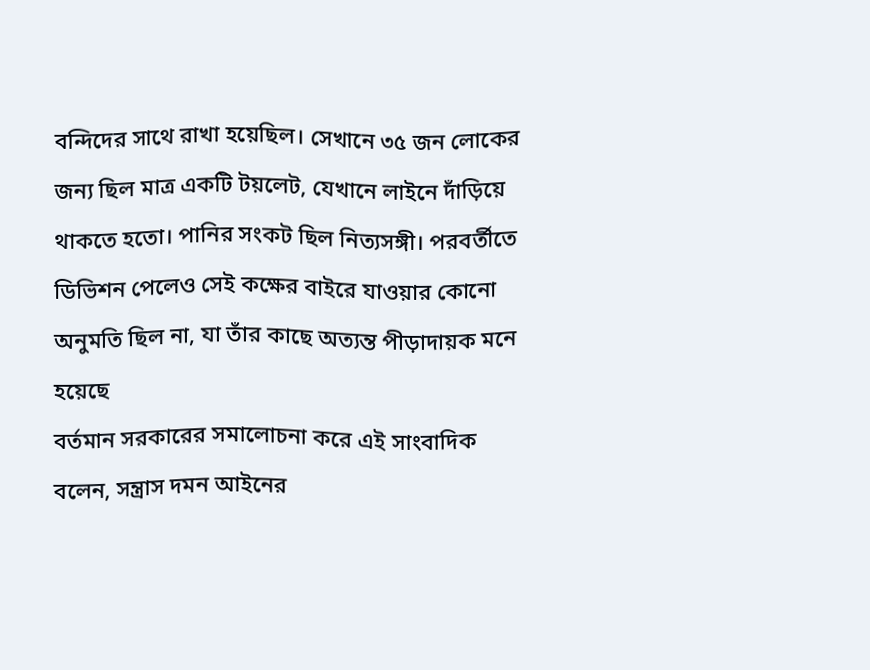বন্দিদের সাথে রাখা হয়েছিল। সেখানে ৩৫ জন লোকের জন্য ছিল মাত্র একটি টয়লেট, যেখানে লাইনে দাঁড়িয়ে থাকতে হতো। পানির সংকট ছিল নিত্যসঙ্গী। পরবর্তীতে ডিভিশন পেলেও সেই কক্ষের বাইরে যাওয়ার কোনো অনুমতি ছিল না, যা তাঁর কাছে অত্যন্ত পীড়াদায়ক মনে হয়েছে
বর্তমান সরকারের সমালোচনা করে এই সাংবাদিক বলেন, সন্ত্রাস দমন আইনের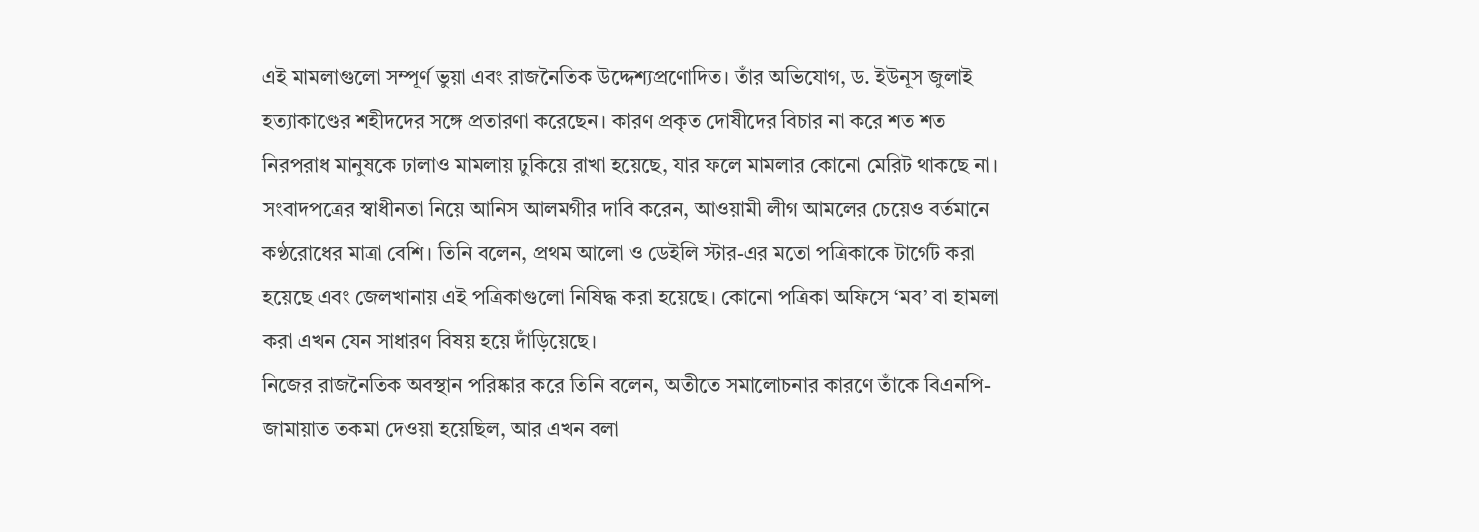এই মামলাগুলো সম্পূর্ণ ভুয়া এবং রাজনৈতিক উদ্দেশ্যপ্রণোদিত। তাঁর অভিযোগ, ড. ইউনূস জুলাই হত্যাকাণ্ডের শহীদদের সঙ্গে প্রতারণা করেছেন। কারণ প্রকৃত দোষীদের বিচার না করে শত শত নিরপরাধ মানুষকে ঢালাও মামলায় ঢুকিয়ে রাখা হয়েছে, যার ফলে মামলার কোনো মেরিট থাকছে না।
সংবাদপত্রের স্বাধীনতা নিয়ে আনিস আলমগীর দাবি করেন, আওয়ামী লীগ আমলের চেয়েও বর্তমানে কণ্ঠরোধের মাত্রা বেশি। তিনি বলেন, প্রথম আলো ও ডেইলি স্টার-এর মতো পত্রিকাকে টার্গেট করা হয়েছে এবং জেলখানায় এই পত্রিকাগুলো নিষিদ্ধ করা হয়েছে। কোনো পত্রিকা অফিসে ‘মব’ বা হামলা করা এখন যেন সাধারণ বিষয় হয়ে দাঁড়িয়েছে।
নিজের রাজনৈতিক অবস্থান পরিষ্কার করে তিনি বলেন, অতীতে সমালোচনার কারণে তাঁকে বিএনপি-জামায়াত তকমা দেওয়া হয়েছিল, আর এখন বলা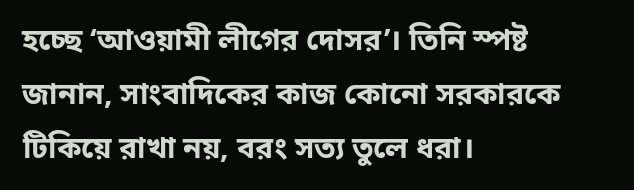হচ্ছে ‘আওয়ামী লীগের দোসর’। তিনি স্পষ্ট জানান, সাংবাদিকের কাজ কোনো সরকারকে টিকিয়ে রাখা নয়, বরং সত্য তুলে ধরা।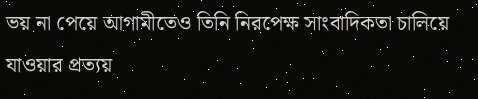ভয় না পেয়ে আগামীতেও তিনি নিরপেক্ষ সাংবাদিকতা চালিয়ে যাওয়ার প্রত্যয়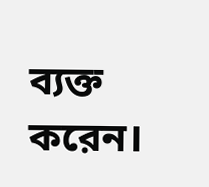ব্যক্ত করেন।